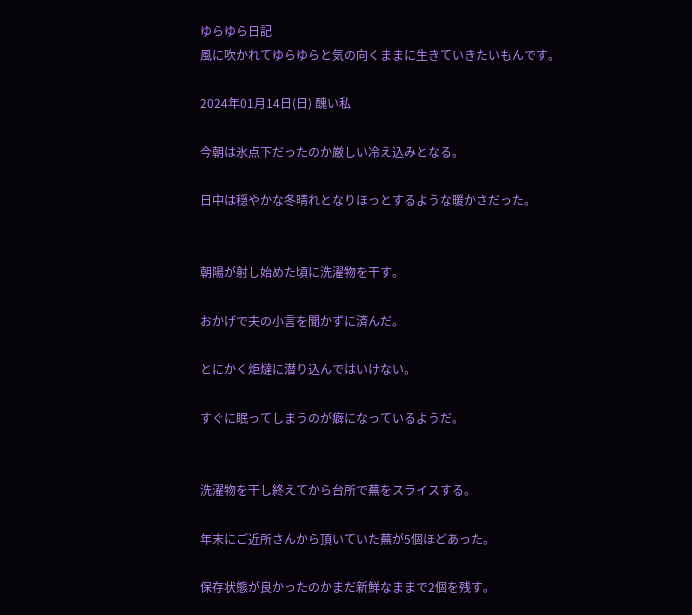ゆらゆら日記
風に吹かれてゆらゆらと気の向くままに生きていきたいもんです。

2024年01月14日(日) 醜い私

今朝は氷点下だったのか厳しい冷え込みとなる。

日中は穏やかな冬晴れとなりほっとするような暖かさだった。


朝陽が射し始めた頃に洗濯物を干す。

おかげで夫の小言を聞かずに済んだ。

とにかく炬燵に潜り込んではいけない。

すぐに眠ってしまうのが癖になっているようだ。


洗濯物を干し終えてから台所で蕪をスライスする。

年末にご近所さんから頂いていた蕪が5個ほどあった。

保存状態が良かったのかまだ新鮮なままで2個を残す。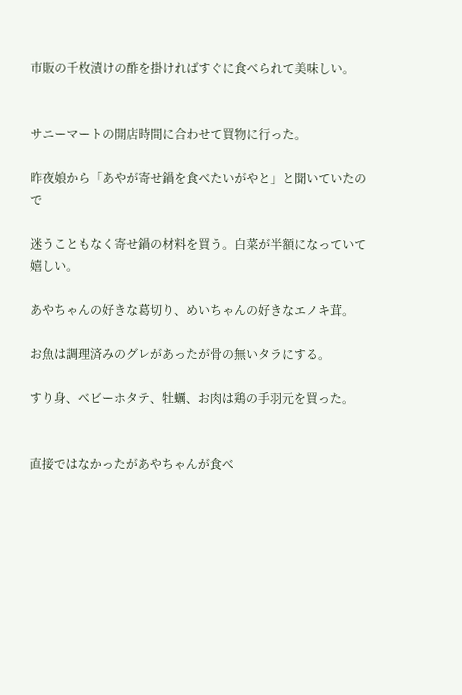市販の千枚漬けの酢を掛ければすぐに食べられて美味しい。


サニーマートの開店時間に合わせて買物に行った。

昨夜娘から「あやが寄せ鍋を食べたいがやと」と聞いていたので

迷うこともなく寄せ鍋の材料を買う。白菜が半額になっていて嬉しい。

あやちゃんの好きな葛切り、めいちゃんの好きなエノキ茸。

お魚は調理済みのグレがあったが骨の無いタラにする。

すり身、ベビーホタテ、牡蠣、お肉は鶏の手羽元を買った。


直接ではなかったがあやちゃんが食べ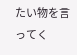たい物を言ってく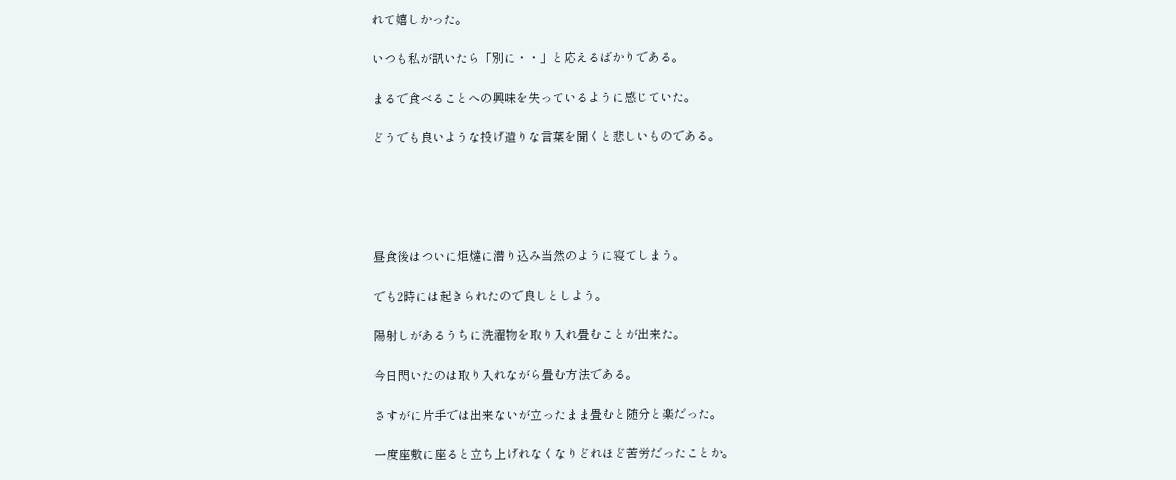れて嬉しかった。

いつも私が訊いたら「別に・・」と応えるばかりである。

まるで食べることへの興味を失っているように感じていた。

どうでも良いような投げ遣りな言葉を聞くと悲しいものである。





昼食後はついに炬燵に潜り込み当然のように寝てしまう。

でも2時には起きられたので良しとしよう。

陽射しがあるうちに洗濯物を取り入れ畳むことが出来た。

今日閃いたのは取り入れながら畳む方法である。

さすがに片手では出来ないが立ったまま畳むと随分と楽だった。

一度座敷に座ると立ち上げれなくなりどれほど苦労だったことか。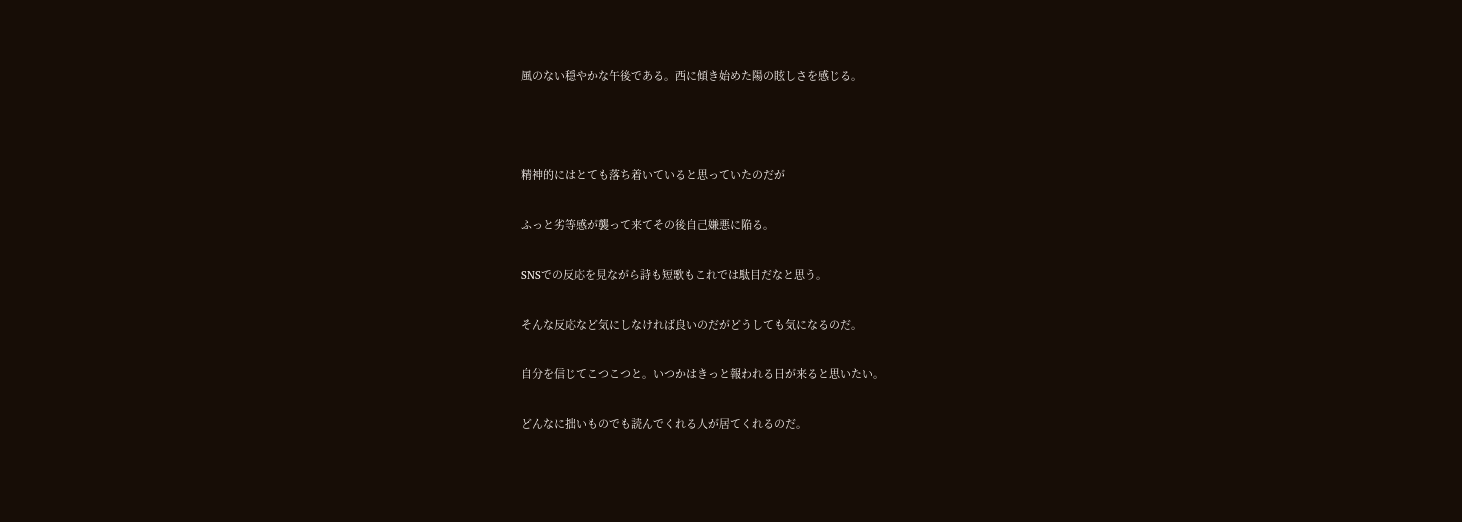風のない穏やかな午後である。西に傾き始めた陽の眩しさを感じる。



精神的にはとても落ち着いていると思っていたのだが

ふっと劣等感が襲って来てその後自己嫌悪に陥る。

SNSでの反応を見ながら詩も短歌もこれでは駄目だなと思う。

そんな反応など気にしなければ良いのだがどうしても気になるのだ。

自分を信じてこつこつと。いつかはきっと報われる日が来ると思いたい。

どんなに拙いものでも読んでくれる人が居てくれるのだ。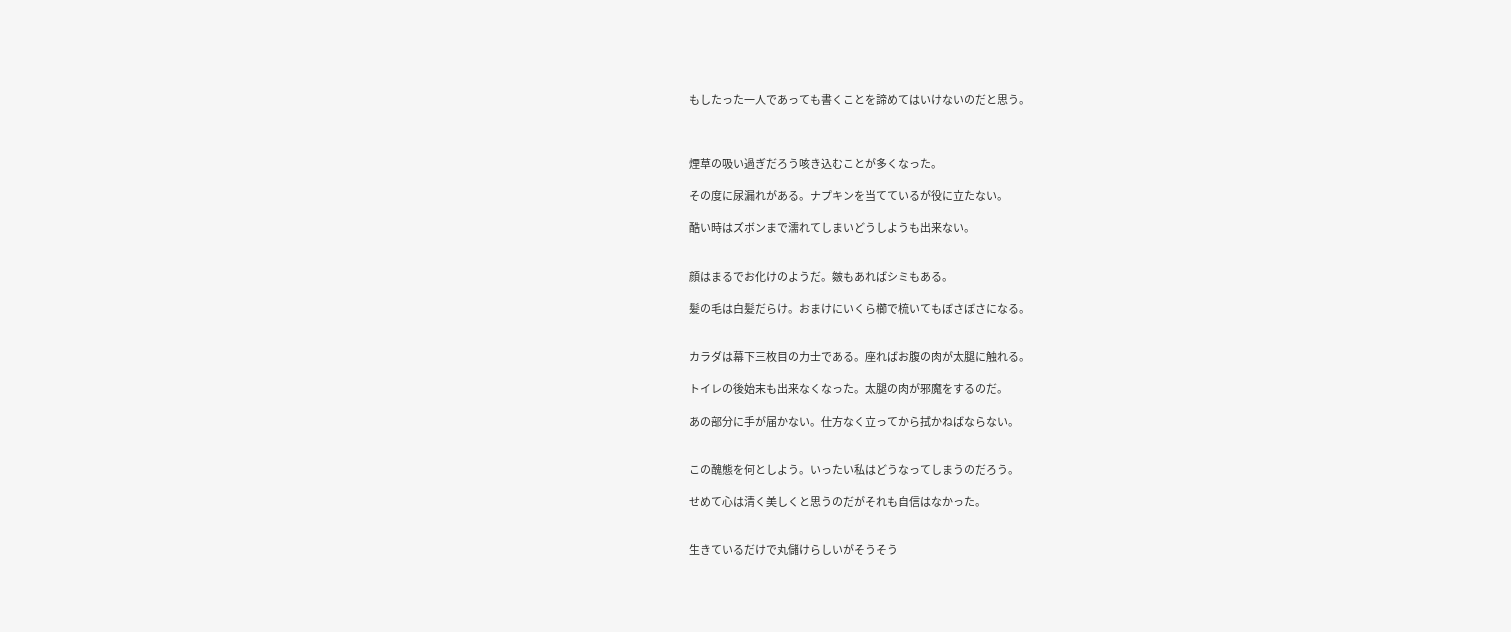もしたった一人であっても書くことを諦めてはいけないのだと思う。



煙草の吸い過ぎだろう咳き込むことが多くなった。

その度に尿漏れがある。ナプキンを当てているが役に立たない。

酷い時はズボンまで濡れてしまいどうしようも出来ない。


顔はまるでお化けのようだ。皴もあればシミもある。

髪の毛は白髪だらけ。おまけにいくら櫛で梳いてもぼさぼさになる。


カラダは幕下三枚目の力士である。座ればお腹の肉が太腿に触れる。

トイレの後始末も出来なくなった。太腿の肉が邪魔をするのだ。

あの部分に手が届かない。仕方なく立ってから拭かねばならない。


この醜態を何としよう。いったい私はどうなってしまうのだろう。

せめて心は清く美しくと思うのだがそれも自信はなかった。


生きているだけで丸儲けらしいがそうそう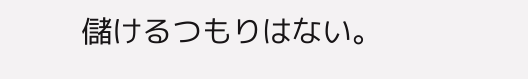儲けるつもりはない。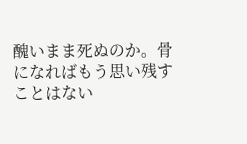醜いまま死ぬのか。骨になればもう思い残すことはない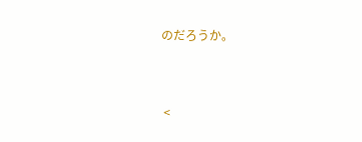のだろうか。


 <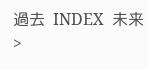過去  INDEX  未来 >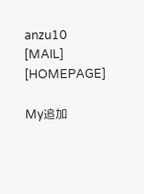anzu10 [MAIL] [HOMEPAGE]

My追加